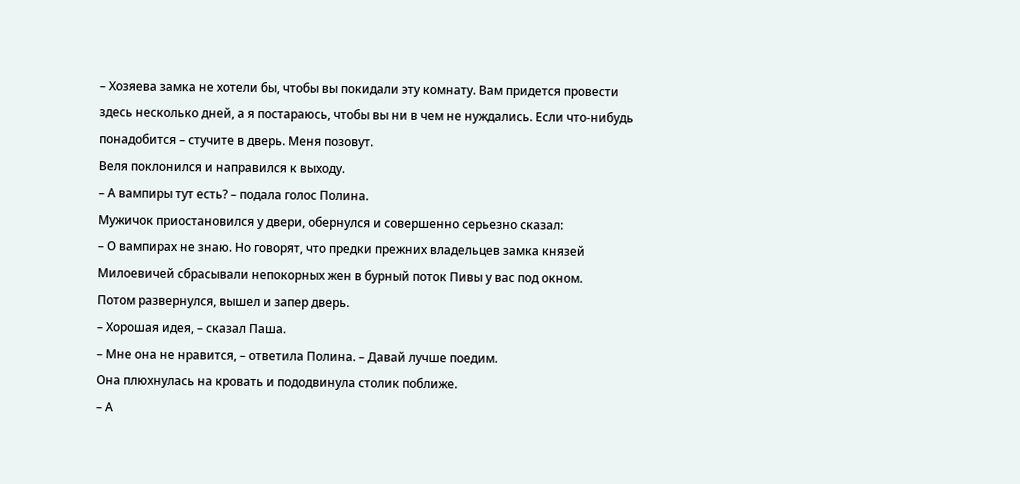– Хозяева замка не хотели бы, чтобы вы покидали эту комнату. Вам придется провести здесь несколько дней, а я постараюсь, чтобы вы ни в чем не нуждались. Если что-нибудь понадобится – стучите в дверь. Меня позовут.
Веля поклонился и направился к выходу.
– А вампиры тут есть? – подала голос Полина.
Мужичок приостановился у двери, обернулся и совершенно серьезно сказал:
– О вампирах не знаю. Но говорят, что предки прежних владельцев замка князей Милоевичей сбрасывали непокорных жен в бурный поток Пивы у вас под окном.
Потом развернулся, вышел и запер дверь.
– Хорошая идея, – сказал Паша.
– Мне она не нравится, – ответила Полина. – Давай лучше поедим.
Она плюхнулась на кровать и пододвинула столик поближе.
– А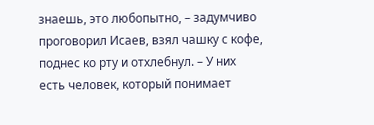знаешь, это любопытно, – задумчиво проговорил Исаев, взял чашку с кофе, поднес ко рту и отхлебнул. – У них есть человек, который понимает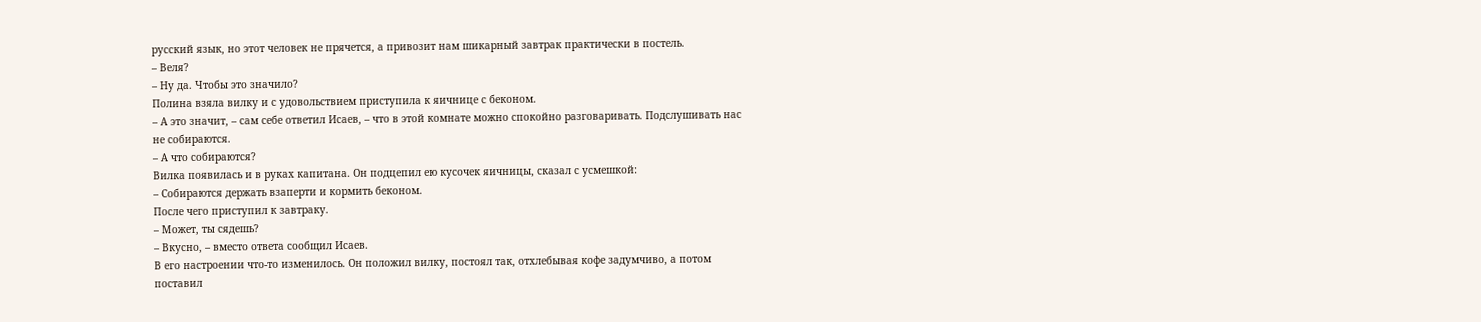русский язык, но этот человек не прячется, а привозит нам шикарный завтрак практически в постель.
– Веля?
– Ну да. Чтобы это значило?
Полина взяла вилку и с удовольствием приступила к яичнице с беконом.
– А это значит, – сам себе ответил Исаев, – что в этой комнате можно спокойно разговаривать. Подслушивать нас не собираются.
– А что собираются?
Вилка появилась и в руках капитана. Он подцепил ею кусочек яичницы, сказал с усмешкой:
– Собираются держать взаперти и кормить беконом.
После чего приступил к завтраку.
– Может, ты сядешь?
– Вкусно, – вместо ответа сообщил Исаев.
В его настроении что-то изменилось. Он положил вилку, постоял так, отхлебывая кофе задумчиво, а потом поставил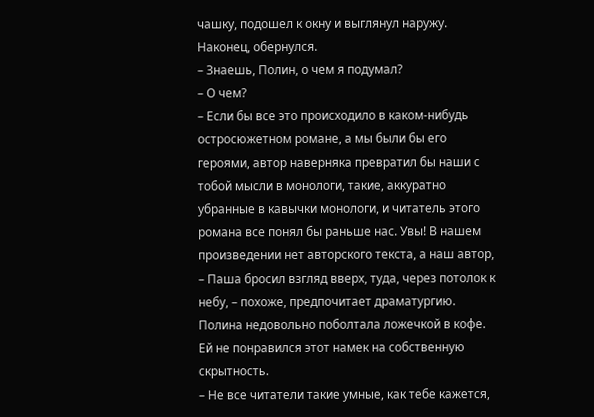чашку, подошел к окну и выглянул наружу.
Наконец, обернулся.
– Знаешь, Полин, о чем я подумал?
– О чем?
– Если бы все это происходило в каком-нибудь остросюжетном романе, а мы были бы его героями, автор наверняка превратил бы наши с тобой мысли в монологи, такие, аккуратно убранные в кавычки монологи, и читатель этого романа все понял бы раньше нас. Увы! В нашем произведении нет авторского текста, а наш автор, – Паша бросил взгляд вверх, туда, через потолок к небу, – похоже, предпочитает драматургию.
Полина недовольно поболтала ложечкой в кофе. Ей не понравился этот намек на собственную скрытность.
– Не все читатели такие умные, как тебе кажется,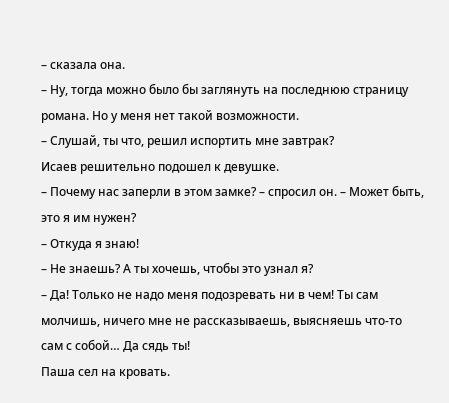– сказала она.
– Ну, тогда можно было бы заглянуть на последнюю страницу романа. Но у меня нет такой возможности.
– Слушай, ты что, решил испортить мне завтрак?
Исаев решительно подошел к девушке.
– Почему нас заперли в этом замке? – спросил он. – Может быть, это я им нужен?
– Откуда я знаю!
– Не знаешь? А ты хочешь, чтобы это узнал я?
– Да! Только не надо меня подозревать ни в чем! Ты сам молчишь, ничего мне не рассказываешь, выясняешь что-то сам с собой… Да сядь ты!
Паша сел на кровать.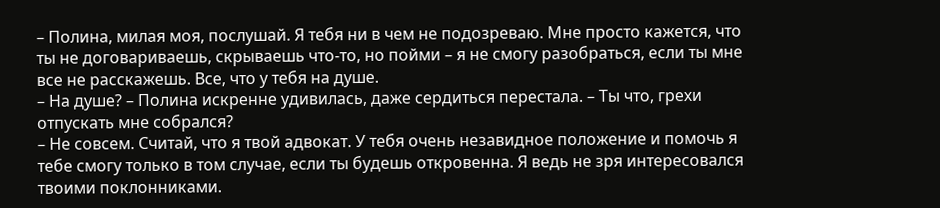– Полина, милая моя, послушай. Я тебя ни в чем не подозреваю. Мне просто кажется, что ты не договариваешь, скрываешь что-то, но пойми – я не смогу разобраться, если ты мне все не расскажешь. Все, что у тебя на душе.
– На душе? – Полина искренне удивилась, даже сердиться перестала. – Ты что, грехи отпускать мне собрался?
– Не совсем. Считай, что я твой адвокат. У тебя очень незавидное положение и помочь я тебе смогу только в том случае, если ты будешь откровенна. Я ведь не зря интересовался твоими поклонниками.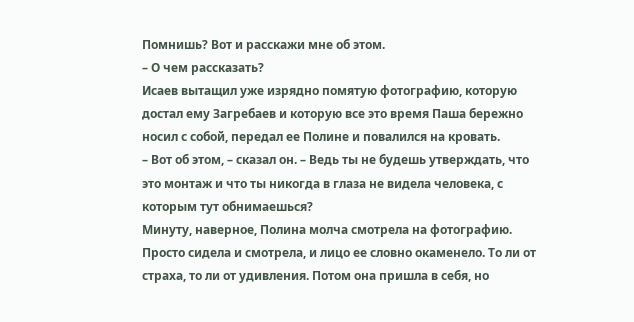Помнишь? Вот и расскажи мне об этом.
– О чем рассказать?
Исаев вытащил уже изрядно помятую фотографию, которую достал ему Загребаев и которую все это время Паша бережно носил с собой, передал ее Полине и повалился на кровать.
– Вот об этом, – сказал он. – Ведь ты не будешь утверждать, что это монтаж и что ты никогда в глаза не видела человека, с которым тут обнимаешься?
Минуту, наверное, Полина молча смотрела на фотографию. Просто сидела и смотрела, и лицо ее словно окаменело. То ли от страха, то ли от удивления. Потом она пришла в себя, но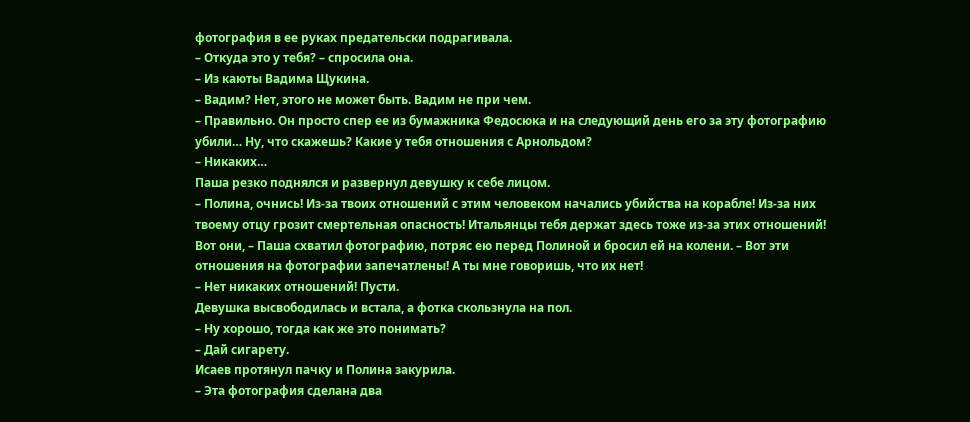фотография в ее руках предательски подрагивала.
– Откуда это у тебя? – спросила она.
– Из каюты Вадима Щукина.
– Вадим? Нет, этого не может быть. Вадим не при чем.
– Правильно. Он просто спер ее из бумажника Федосюка и на следующий день его за эту фотографию убили… Ну, что скажешь? Какие у тебя отношения с Арнольдом?
– Никаких…
Паша резко поднялся и развернул девушку к себе лицом.
– Полина, очнись! Из-за твоих отношений с этим человеком начались убийства на корабле! Из-за них твоему отцу грозит смертельная опасность! Итальянцы тебя держат здесь тоже из-за этих отношений! Вот они, – Паша схватил фотографию, потряс ею перед Полиной и бросил ей на колени. – Вот эти отношения на фотографии запечатлены! А ты мне говоришь, что их нет!
– Нет никаких отношений! Пусти.
Девушка высвободилась и встала, а фотка скользнула на пол.
– Ну хорошо, тогда как же это понимать?
– Дай сигарету.
Исаев протянул пачку и Полина закурила.
– Эта фотография сделана два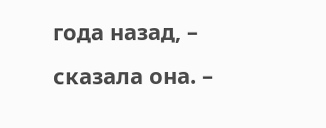года назад, – сказала она. –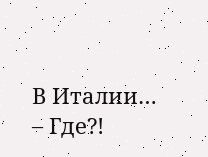В Италии…
– Где?!